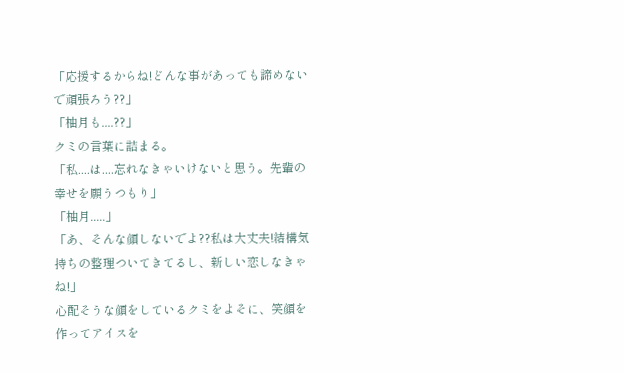「応援するからね!どんな事があっても諦めないで頑張ろう??」
「柚月も....??」
クミの言葉に詰まる。
「私....は....忘れなきゃいけないと思う。先輩の幸せを願うつもり」
「柚月.....」
「あ、そんな顔しないでよ??私は大丈夫!結構気持ちの整理ついてきてるし、新しい恋しなきゃね!」
心配そうな顔をしているクミをよそに、笑顔を作ってアイスを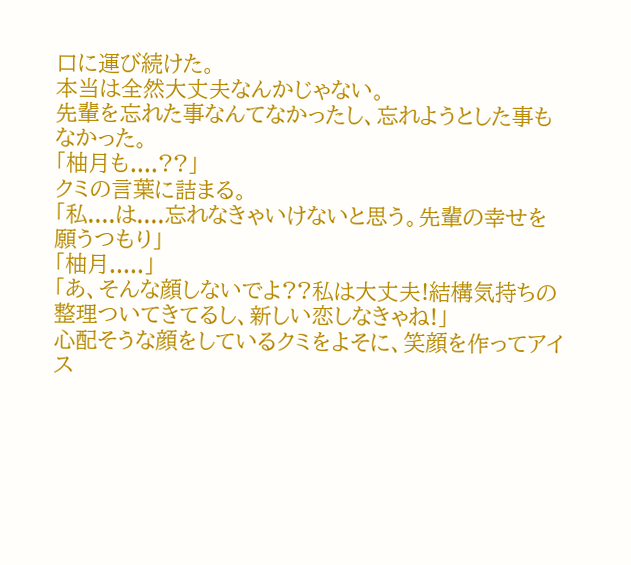口に運び続けた。
本当は全然大丈夫なんかじゃない。
先輩を忘れた事なんてなかったし、忘れようとした事もなかった。
「柚月も....??」
クミの言葉に詰まる。
「私....は....忘れなきゃいけないと思う。先輩の幸せを願うつもり」
「柚月.....」
「あ、そんな顔しないでよ??私は大丈夫!結構気持ちの整理ついてきてるし、新しい恋しなきゃね!」
心配そうな顔をしているクミをよそに、笑顔を作ってアイス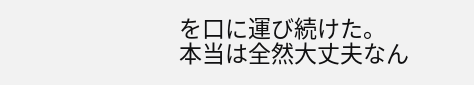を口に運び続けた。
本当は全然大丈夫なん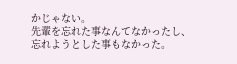かじゃない。
先輩を忘れた事なんてなかったし、忘れようとした事もなかった。